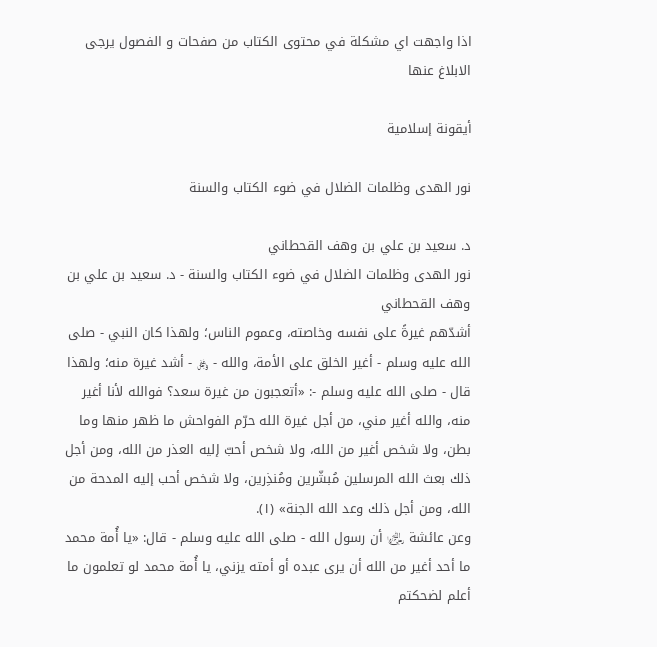اذا واجهت اي مشكلة في محتوى الكتاب من صفحات و الفصول يرجى الابلاغ عنها

أيقونة إسلامية

نور الهدى وظلمات الضلال في ضوء الكتاب والسنة

د. سعيد بن علي بن وهف القحطاني
نور الهدى وظلمات الضلال في ضوء الكتاب والسنة - د. سعيد بن علي بن وهف القحطاني
أشدّهم غيرةً على نفسه وخاصته، وعموم الناس؛ ولهذا كان النبي - صلى الله عليه وسلم - أغير الخلق على الأمة، والله - ﷿ - أشد غيرة منه؛ ولهذا قال - صلى الله عليه وسلم -: «أتعجبون من غيرة سعد؟ فوالله لأنا أغير منه، والله أغير مني، من أجل غيرة الله حرّم الفواحش ما ظهر منها وما بطن، ولا شخص أغير من الله، ولا شخص أحبّ إليه العذر من الله، ومن أجل ذلك بعث الله المرسلين مُبشّرين ومُنذِرين، ولا شخص أحب إليه المدحة من الله، ومن أجل ذلك وعد الله الجنة» (١).
وعن عائشة ﵂ أن رسول الله - صلى الله عليه وسلم - قال: «يا أُمة محمد ما أحد أغير من الله أن يرى عبده أو أمته يزني، يا أُمة محمد لو تعلمون ما أعلم لضحكتم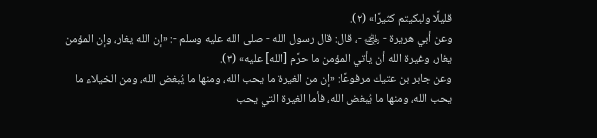قليلًا ولبكيتم كثيرًا» (٢).
وعن أبي هريرة - ﵁ -، قال: قال رسول الله - صلى الله عليه وسلم -: «إن الله يغار، وإن المؤمن يغار، وغيرة الله أن يأتي المؤمن ما حرَّم [الله] عليه» (٣).
وعن جابر بن عتيك مرفوعًا: «إن من الغيرة ما يحب الله، ومنها ما يُبغض الله، ومن الخيلاء ما يحب الله، ومنها ما يُبغض الله، فأما الغيرة التي يحب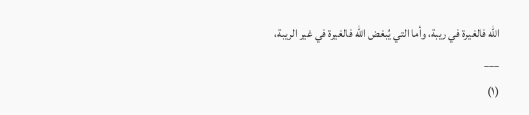الله فالغيرة في ريبة، وأما التي يُبغض الله فالغيرة في غير الريبة،
___
(١)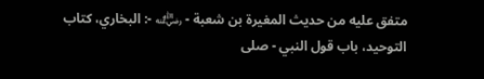متفق عليه من حديث المغيرة بن شعبة - ﵁ -: البخاري، كتاب التوحيد، باب قول النبي - صلى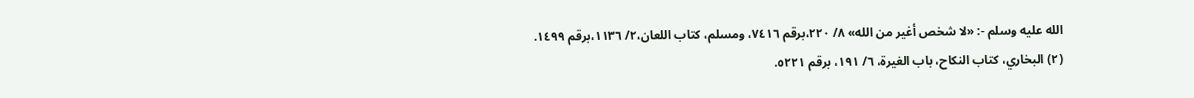الله عليه وسلم -: «لا شخص أغير من الله» ٨/ ٢٢٠،برقم ٧٤١٦، ومسلم، كتاب اللعان،٢/ ١١٣٦،برقم ١٤٩٩.
(٢) البخاري، كتاب النكاح، باب الغيرة، ٦/ ١٩١، برقم ٥٢٢١.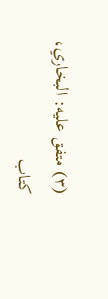(٣) متفق عليه: البخاري، كتاب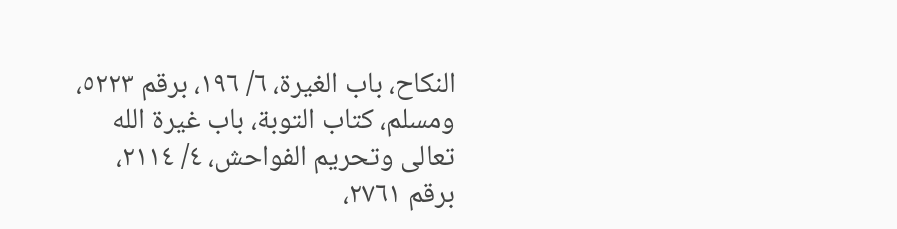النكاح، باب الغيرة، ٦/ ١٩٦، برقم ٥٢٢٣، ومسلم، كتاب التوبة، باب غيرة الله تعالى وتحريم الفواحش، ٤/ ٢١١٤، برقم ٢٧٦١،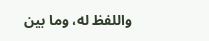واللفظ له، وما بين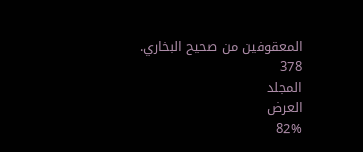المعقوفين من صحيح البخاري.
378
المجلد
العرض
82%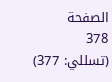الصفحة
378
(تسللي: 377)